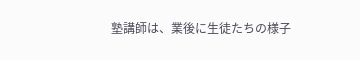塾講師は、業後に生徒たちの様子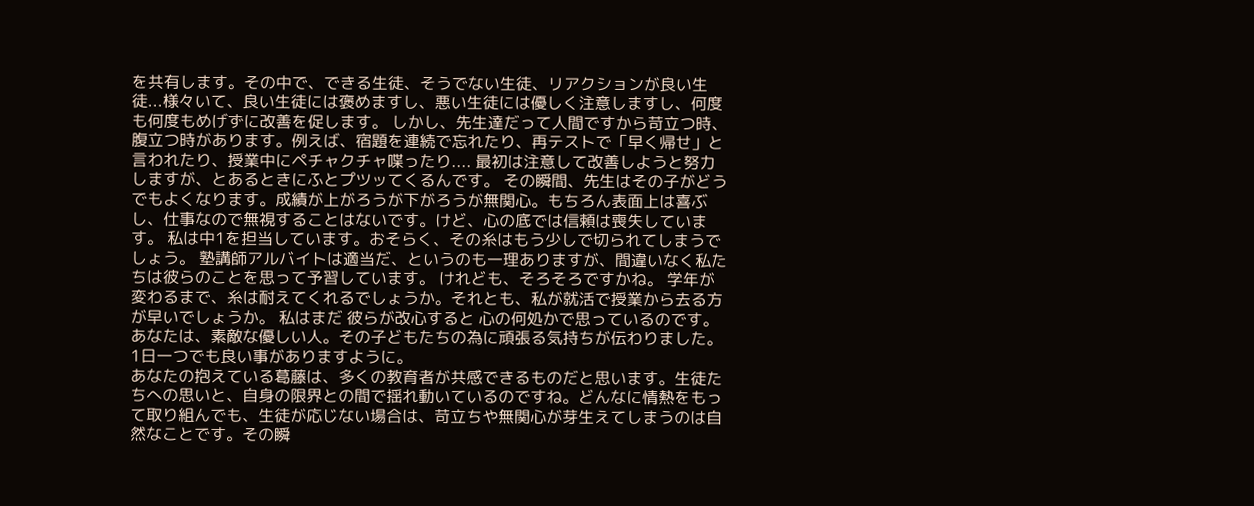を共有します。その中で、できる生徒、そうでない生徒、リアクションが良い生徒...様々いて、良い生徒には褒めますし、悪い生徒には優しく注意しますし、何度も何度もめげずに改善を促します。 しかし、先生達だって人間ですから苛立つ時、腹立つ時があります。例えば、宿題を連続で忘れたり、再テストで「早く帰せ」と言われたり、授業中にペチャクチャ喋ったり.... 最初は注意して改善しようと努力しますが、とあるときにふとプツッてくるんです。 その瞬間、先生はその子がどうでもよくなります。成績が上がろうが下がろうが無関心。もちろん表面上は喜ぶし、仕事なので無視することはないです。けど、心の底では信頼は喪失しています。 私は中1を担当しています。おそらく、その糸はもう少しで切られてしまうでしょう。 塾講師アルバイトは適当だ、というのも一理ありますが、間違いなく私たちは彼らのことを思って予習しています。 けれども、そろそろですかね。 学年が変わるまで、糸は耐えてくれるでしょうか。それとも、私が就活で授業から去る方が早いでしょうか。 私はまだ 彼らが改心すると 心の何処かで思っているのです。
あなたは、素敵な優しい人。その子どもたちの為に頑張る気持ちが伝わりました。1日一つでも良い事がありますように。
あなたの抱えている葛藤は、多くの教育者が共感できるものだと思います。生徒たちへの思いと、自身の限界との間で揺れ動いているのですね。どんなに情熱をもって取り組んでも、生徒が応じない場合は、苛立ちや無関心が芽生えてしまうのは自然なことです。その瞬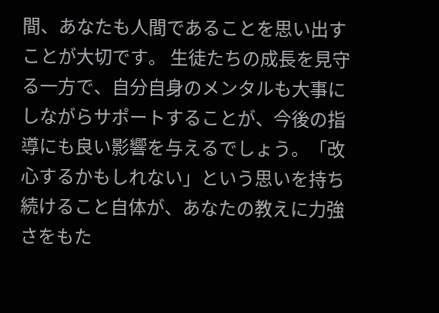間、あなたも人間であることを思い出すことが大切です。 生徒たちの成長を見守る一方で、自分自身のメンタルも大事にしながらサポートすることが、今後の指導にも良い影響を与えるでしょう。「改心するかもしれない」という思いを持ち続けること自体が、あなたの教えに力強さをもた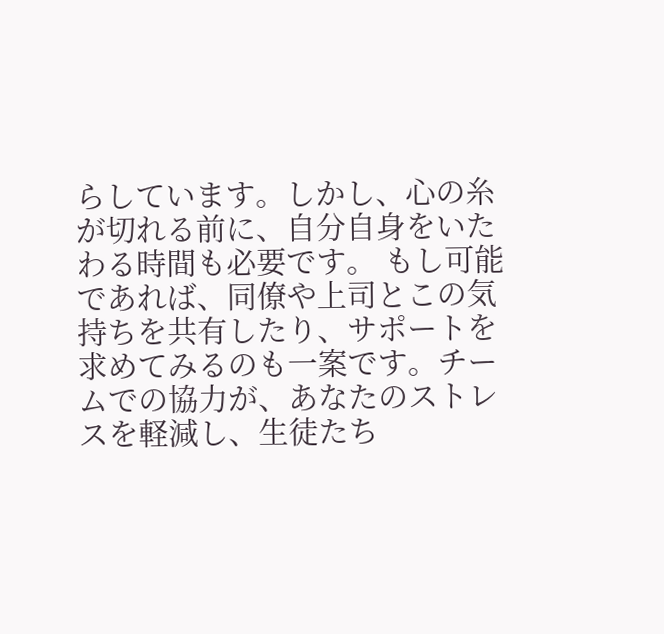らしています。しかし、心の糸が切れる前に、自分自身をいたわる時間も必要です。 もし可能であれば、同僚や上司とこの気持ちを共有したり、サポートを求めてみるのも一案です。チームでの協力が、あなたのストレスを軽減し、生徒たち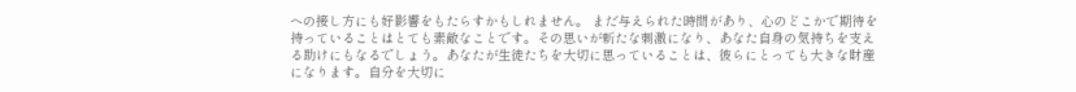への接し方にも好影響をもたらすかもしれません。 まだ与えられた時間があり、心のどこかで期待を持っていることはとても素敵なことです。その思いが新たな刺激になり、あなた自身の気持ちを支える助けにもなるでしょう。あなたが生徒たちを大切に思っていることは、彼らにとっても大きな財産になります。自分を大切に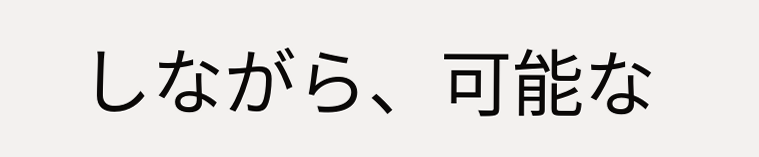しながら、可能な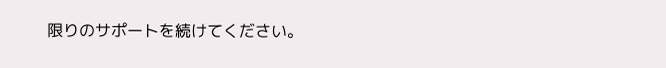限りのサポートを続けてください。